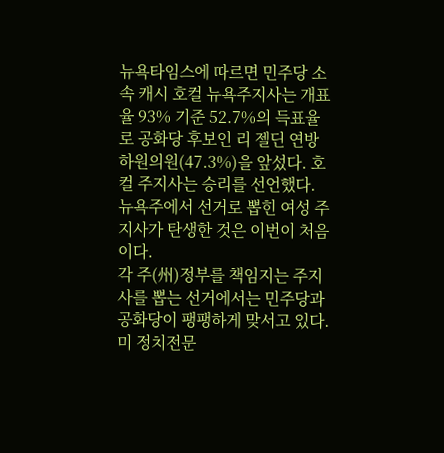뉴욕타임스에 따르면 민주당 소속 캐시 호컬 뉴욕주지사는 개표율 93% 기준 52.7%의 득표율로 공화당 후보인 리 젤딘 연방 하원의원(47.3%)을 앞섰다. 호컬 주지사는 승리를 선언했다. 뉴욕주에서 선거로 뽑힌 여성 주지사가 탄생한 것은 이번이 처음이다.
각 주(州)정부를 책임지는 주지사를 뽑는 선거에서는 민주당과 공화당이 팽팽하게 맞서고 있다. 미 정치전문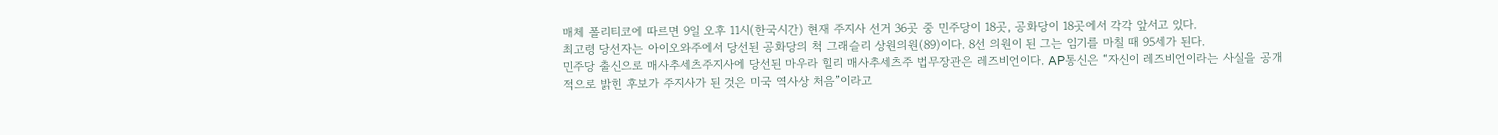매체 폴리티코에 따르면 9일 오후 11시(한국시간) 현재 주지사 선거 36곳 중 민주당이 18곳, 공화당이 18곳에서 각각 앞서고 있다.
최고령 당선자는 아이오와주에서 당선된 공화당의 척 그래슬리 상원의원(89)이다. 8선 의원이 된 그는 임기를 마칠 때 95세가 된다.
민주당 출신으로 매사추세츠주지사에 당선된 마우라 힐리 매사추세츠주 법무장관은 레즈비언이다. AP통신은 “자신이 레즈비언이라는 사실을 공개적으로 밝힌 후보가 주지사가 된 것은 미국 역사상 처음”이라고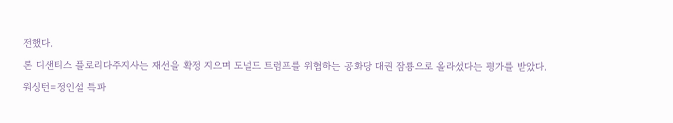전했다.
론 디샌티스 플로리다주지사는 재선을 확정 지으며 도널드 트럼프를 위협하는 공화당 대권 잠룡으로 올라섰다는 평가를 받았다.
워싱턴=정인설 특파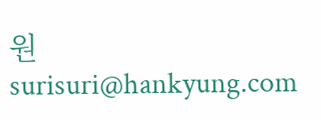원 surisuri@hankyung.com